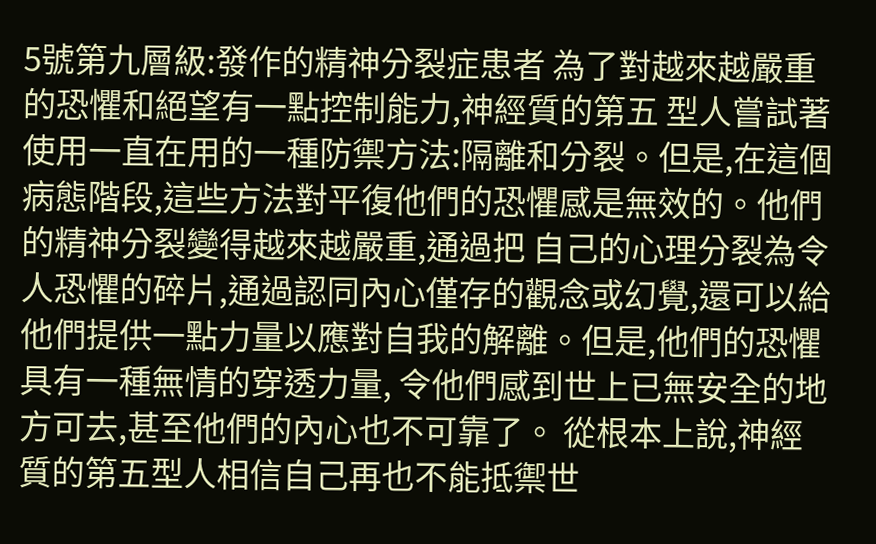5號第九層級:發作的精神分裂症患者 為了對越來越嚴重的恐懼和絕望有一點控制能力,神經質的第五 型人嘗試著使用一直在用的一種防禦方法:隔離和分裂。但是,在這個病態階段,這些方法對平復他們的恐懼感是無效的。他們的精神分裂變得越來越嚴重,通過把 自己的心理分裂為令人恐懼的碎片,通過認同內心僅存的觀念或幻覺,還可以給他們提供一點力量以應對自我的解離。但是,他們的恐懼具有一種無情的穿透力量, 令他們感到世上已無安全的地方可去,甚至他們的內心也不可靠了。 從根本上說,神經質的第五型人相信自己再也不能抵禦世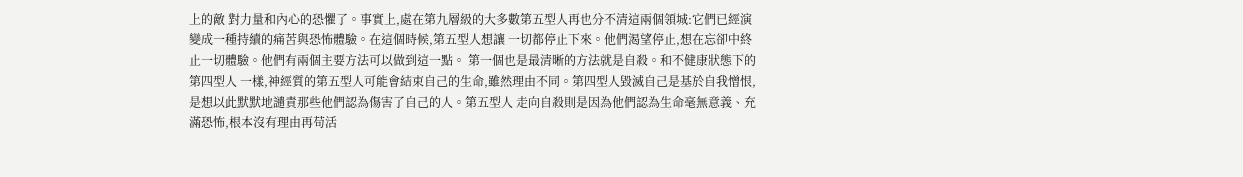上的敵 對力量和內心的恐懼了。事實上,處在第九層級的大多數第五型人再也分不清這兩個領城:它們已經演變成一種持續的痛苦與恐怖體驗。在這個時候,第五型人想讓 一切都停止下來。他們渴望停止,想在忘卻中終止一切體驗。他們有兩個主要方法可以做到這一點。 第一個也是最清晰的方法就是自殺。和不健康狀態下的第四型人 一樣,神經質的第五型人可能會結束自己的生命,雖然理由不同。第四型人毀滅自己是基於自我憎恨,是想以此默默地譴責那些他們認為傷害了自己的人。第五型人 走向自殺則是因為他們認為生命毫無意義、充滿恐怖,根本沒有理由再苟活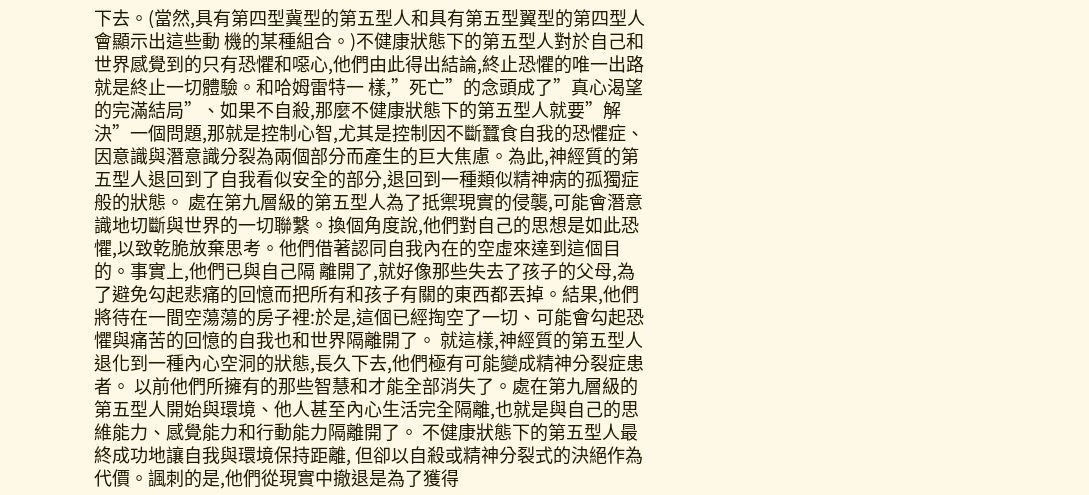下去。(當然,具有第四型冀型的第五型人和具有第五型翼型的第四型人會顯示出這些動 機的某種組合。)不健康狀態下的第五型人對於自己和世界感覺到的只有恐懼和噁心,他們由此得出結論,終止恐懼的唯一出路就是終止一切體驗。和哈姆雷特一 樣,”死亡”的念頭成了”真心渴望的完滿結局”、如果不自殺,那麼不健康狀態下的第五型人就要”解決”一個問題,那就是控制心智,尤其是控制因不斷蠶食自我的恐懼症、因意識與潛意識分裂為兩個部分而產生的巨大焦慮。為此,神經質的第五型人退回到了自我看似安全的部分,退回到一種類似精神病的孤獨症般的狀態。 處在第九層級的第五型人為了抵禦現實的侵襲,可能會潛意識地切斷與世界的一切聯繫。換個角度說,他們對自己的思想是如此恐懼,以致乾脆放棄思考。他們借著認同自我內在的空虛來達到這個目的。事實上,他們已與自己隔 離開了,就好像那些失去了孩子的父母,為了避免勾起悲痛的回憶而把所有和孩子有關的東西都丟掉。結果,他們將待在一間空蕩蕩的房子裡:於是,這個已經掏空了一切、可能會勾起恐懼與痛苦的回憶的自我也和世界隔離開了。 就這樣,神經質的第五型人退化到一種內心空洞的狀態,長久下去,他們極有可能變成精神分裂症患者。 以前他們所擁有的那些智慧和才能全部消失了。處在第九層級的第五型人開始與環境、他人甚至內心生活完全隔離,也就是與自己的思維能力、感覺能力和行動能力隔離開了。 不健康狀態下的第五型人最終成功地讓自我與環境保持距離, 但卻以自殺或精神分裂式的決絕作為代價。諷刺的是,他們從現實中撤退是為了獲得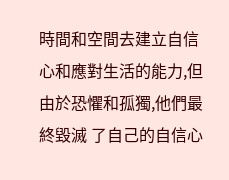時間和空間去建立自信心和應對生活的能力,但由於恐懼和孤獨,他們最終毀滅 了自己的自信心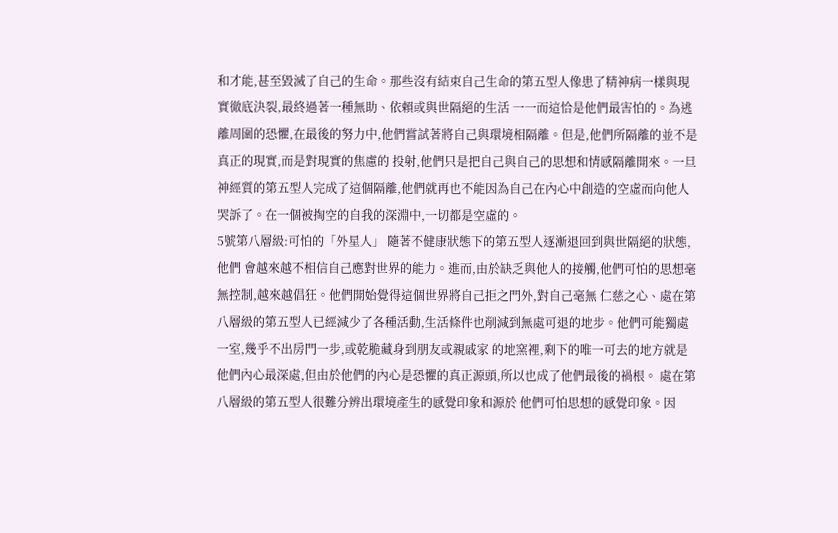和才能,甚至毀滅了自己的生命。那些沒有結束自己生命的第五型人像患了精神病一樣與現實徹底決裂,最終過著一種無助、依賴或與世隔絕的生活 一一而這恰是他們最害怕的。為逃離周圍的恐懼,在最後的努力中,他們嘗試著將自己與環境相隔離。但是,他們所隔離的並不是真正的現實,而是對現實的焦慮的 投射,他們只是把自己與自己的思想和情感隔離開來。一旦神經質的第五型人完成了這個隔離,他們就再也不能因為自己在內心中創造的空虛而向他人哭訴了。在一個被掏空的自我的深淵中,一切都是空虛的。
5號第八層級:可怕的「外星人」 隨著不健康狀態下的第五型人逐漸退回到與世隔絕的狀態,他們 會越來越不相信自己應對世界的能力。進而,由於缺乏與他人的接觸,他們可怕的思想毫無控制,越來越倡狂。他們開始覺得這個世界將自己拒之門外,對自己毫無 仁慈之心、處在第八層級的第五型人已經減少了各種活動,生活條件也削減到無處可退的地步。他們可能獨處一室,幾乎不出房門一步,或乾脆藏身到朋友或親戚家 的地窯裡,剩下的唯一可去的地方就是他們內心最深處,但由於他們的內心是恐懼的真正源頭,所以也成了他們最後的禍根。 處在第八層級的第五型人很難分辨出環境產生的感覺印象和源於 他們可怕思想的感覺印象。因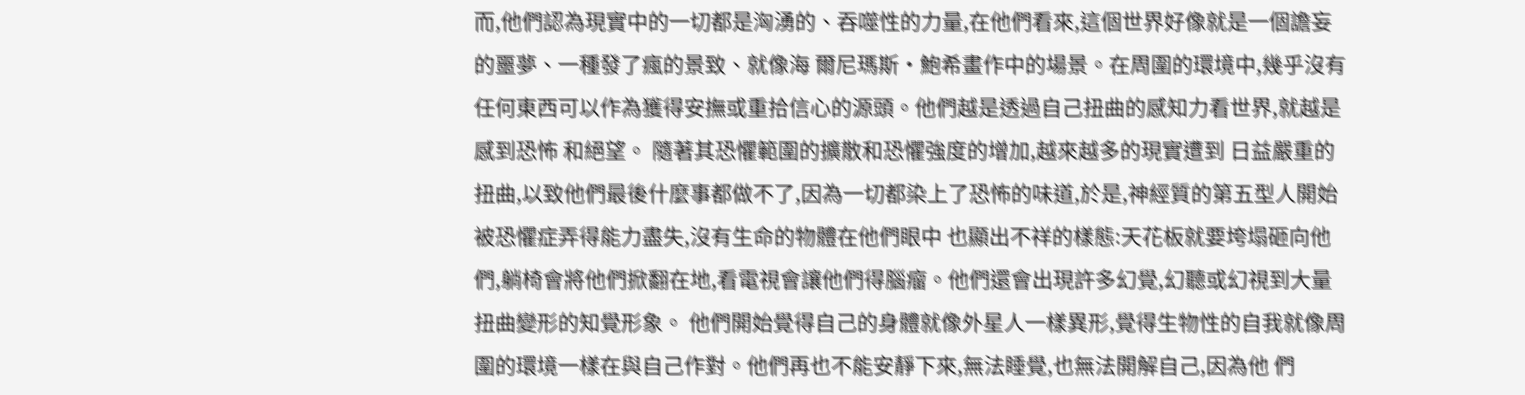而,他們認為現實中的一切都是洶湧的、吞噬性的力量,在他們看來,這個世界好像就是一個譫妄的噩夢、一種發了瘋的景致、就像海 爾尼瑪斯·鮑希畫作中的場景。在周圍的環境中,幾乎沒有任何東西可以作為獲得安撫或重拾信心的源頭。他們越是透過自己扭曲的感知力看世界,就越是感到恐怖 和絕望。 隨著其恐懼範圍的擴散和恐懼強度的增加,越來越多的現實遭到 日益嚴重的扭曲,以致他們最後什麼事都做不了,因為一切都染上了恐怖的味道,於是,神經質的第五型人開始被恐懼症弄得能力盡失,沒有生命的物體在他們眼中 也顯出不祥的樣態:天花板就要垮塌砸向他們,躺椅會將他們掀翻在地,看電視會讓他們得腦瘤。他們還會出現許多幻覺,幻聽或幻視到大量扭曲變形的知覺形象。 他們開始覺得自己的身體就像外星人一樣異形,覺得生物性的自我就像周圍的環境一樣在與自己作對。他們再也不能安靜下來,無法睡覺,也無法開解自己,因為他 們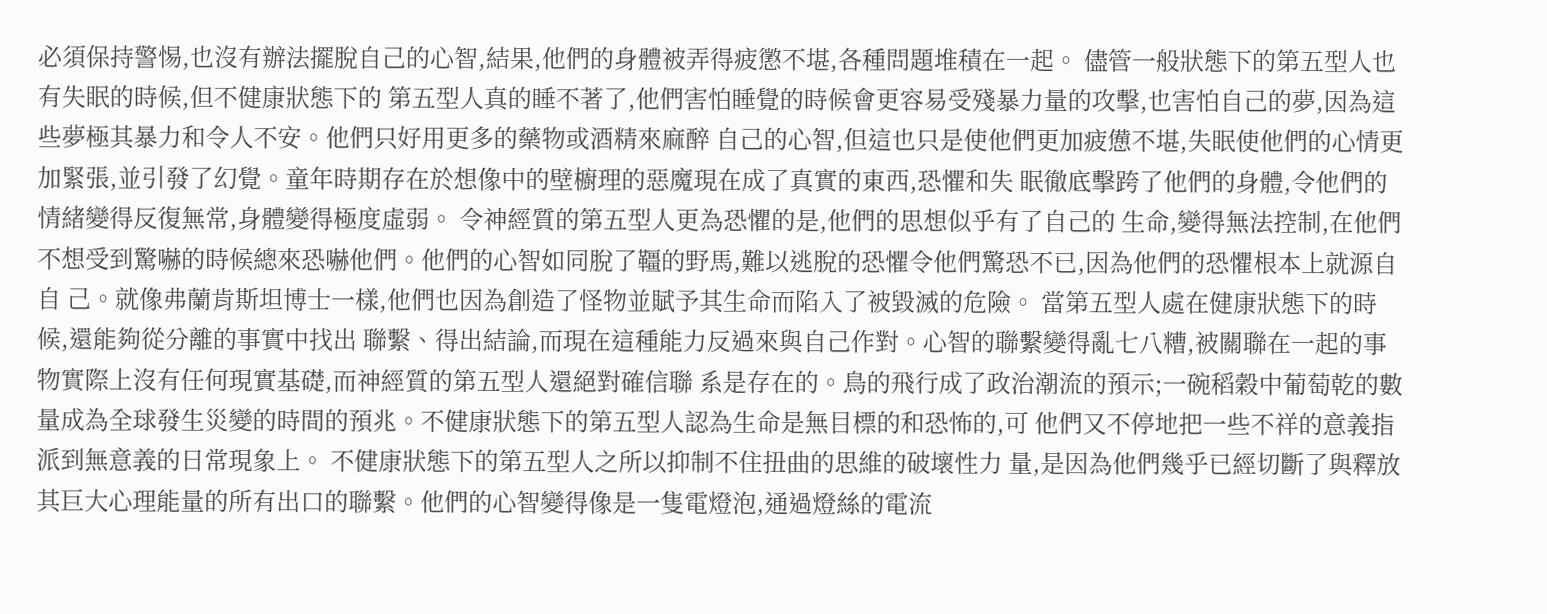必須保持警惕,也沒有辦法擺脫自己的心智,結果,他們的身體被弄得疲懲不堪,各種問題堆積在一起。 儘管一般狀態下的第五型人也有失眠的時候,但不健康狀態下的 第五型人真的睡不著了,他們害怕睡覺的時候會更容易受殘暴力量的攻擊,也害怕自己的夢,因為這些夢極其暴力和令人不安。他們只好用更多的藥物或酒精來麻醉 自己的心智,但這也只是使他們更加疲憊不堪,失眠使他們的心情更加緊張,並引發了幻覺。童年時期存在於想像中的壁櫥理的惡魔現在成了真實的東西,恐懼和失 眠徹底擊跨了他們的身體,令他們的情緒變得反復無常,身體變得極度虛弱。 令神經質的第五型人更為恐懼的是,他們的思想似乎有了自己的 生命,變得無法控制,在他們不想受到驚嚇的時候總來恐嚇他們。他們的心智如同脫了韁的野馬,難以逃脫的恐懼令他們驚恐不已,因為他們的恐懼根本上就源自自 己。就像弗蘭肯斯坦博士一樣,他們也因為創造了怪物並賦予其生命而陷入了被毀滅的危險。 當第五型人處在健康狀態下的時候,還能夠從分離的事實中找出 聯繫、得出結論,而現在這種能力反過來與自己作對。心智的聯繫變得亂七八糟,被關聯在一起的事物實際上沒有任何現實基礎,而神經質的第五型人還絕對確信聯 系是存在的。鳥的飛行成了政治潮流的預示;一碗稻穀中葡萄乾的數量成為全球發生災變的時間的預兆。不健康狀態下的第五型人認為生命是無目標的和恐怖的,可 他們又不停地把一些不祥的意義指派到無意義的日常現象上。 不健康狀態下的第五型人之所以抑制不住扭曲的思維的破壞性力 量,是因為他們幾乎已經切斷了與釋放其巨大心理能量的所有出口的聯繫。他們的心智變得像是一隻電燈泡,通過燈絲的電流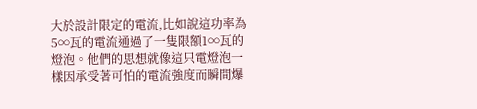大於設計限定的電流,比如說這功率為 5∞瓦的電流通過了一隻限額1∞瓦的燈泡。他們的思想就像這只電燈泡一樣因承受著可怕的電流強度而瞬間爆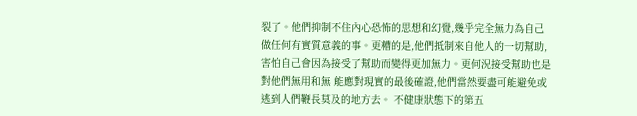裂了。他們抑制不住內心恐怖的思想和幻覺,幾乎完全無力為自己做任何有實質意義的事。更糟的是,他們抵制來自他人的一切幫助,害怕自己會因為接受了幫助而變得更加無力。更何況接受幫助也是對他們無用和無 能應對現實的最後確證,他們當然要盡可能避免或逃到人們鞭長莫及的地方去。 不健康狀態下的第五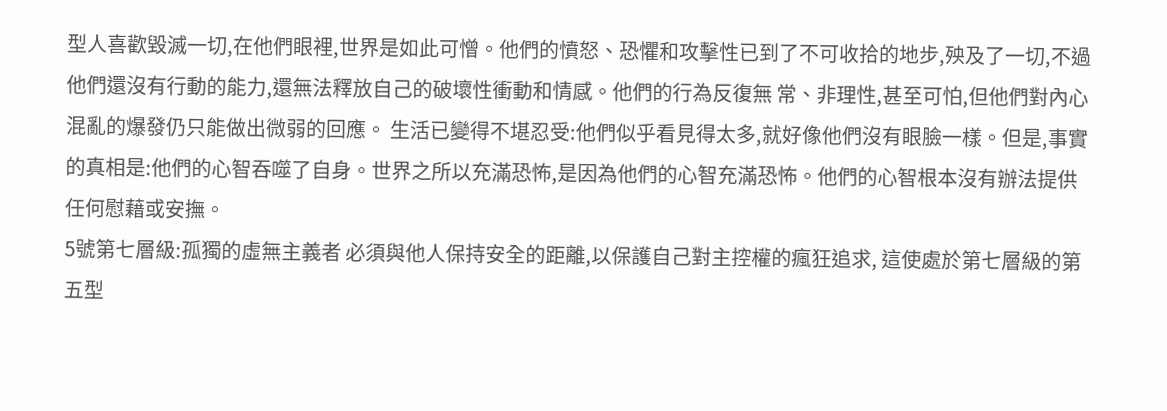型人喜歡毀滅一切,在他們眼裡,世界是如此可憎。他們的憤怒、恐懼和攻擊性已到了不可收拾的地步,殃及了一切,不過他們還沒有行動的能力,還無法釋放自己的破壞性衝動和情感。他們的行為反復無 常、非理性,甚至可怕,但他們對內心混亂的爆發仍只能做出微弱的回應。 生活已變得不堪忍受:他們似乎看見得太多,就好像他們沒有眼臉一樣。但是,事實的真相是:他們的心智吞噬了自身。世界之所以充滿恐怖,是因為他們的心智充滿恐怖。他們的心智根本沒有辦法提供任何慰藉或安撫。
5號第七層級:孤獨的虛無主義者 必須與他人保持安全的距離,以保護自己對主控權的瘋狂追求, 這使處於第七層級的第五型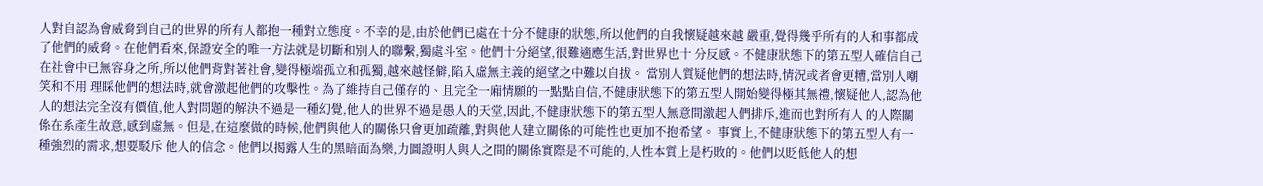人對自認為會威脅到自己的世界的所有人都抱一種對立態度。不幸的是,由於他們已處在十分不健康的狀態,所以他們的自我懷疑越來越 嚴重,覺得幾乎所有的人和事都成了他們的威脅。在他們看來,保證安全的唯一方法就是切斷和別人的聯繫,獨處斗室。他們十分絕望,很難適應生活,對世界也十 分反感。不健康狀態下的第五型人確信自己在社會中已無容身之所,所以他們背對著社會,變得極端孤立和孤獨,越來越怪僻,陷入虛無主義的絕望之中難以自拔。 當別人質疑他們的想法時,情況或者會更糟,當別人嘲笑和不用 理睬他們的想法時,就會激起他們的攻擊性。為了維持自己僅存的、且完全一廂情願的一點點自信,不健康狀態下的第五型人開始變得極其無禮,懷疑他人,認為他 人的想法完全沒有價值,他人對問題的解決不過是一種幻覺,他人的世界不過是愚人的天堂,因此,不健康狀態下的第五型人無意間激起人們排斥,進而也對所有人 的人際關係在系產生故意,感到虛無。但是,在這麼做的時候,他們與他人的關係只會更加疏離,對與他人建立關係的可能性也更加不抱希望。 事實上,不健康狀態下的第五型人有一種強烈的需求,想要駁斥 他人的信念。他們以揭露人生的黑暗面為樂,力圖證明人與人之間的關係實際是不可能的,人性本質上是朽敗的。他們以貶低他人的想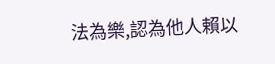法為樂,認為他人賴以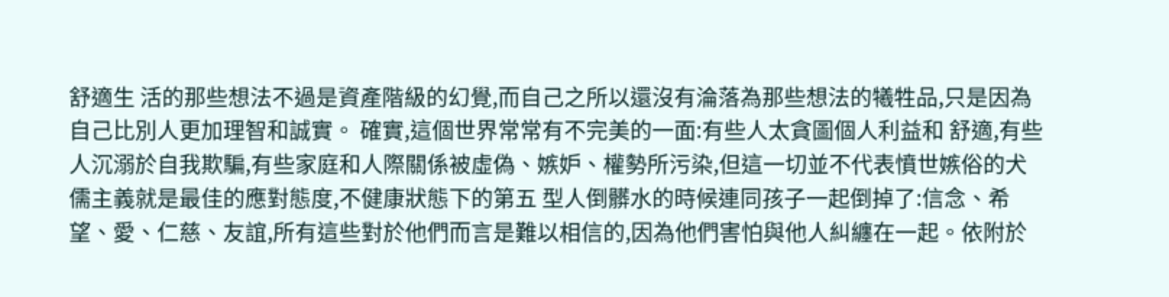舒適生 活的那些想法不過是資產階級的幻覺,而自己之所以還沒有淪落為那些想法的犧牲品,只是因為自己比別人更加理智和誠實。 確實,這個世界常常有不完美的一面:有些人太貪圖個人利益和 舒適,有些人沉溺於自我欺騙,有些家庭和人際關係被虛偽、嫉妒、權勢所污染,但這一切並不代表憤世嫉俗的犬儒主義就是最佳的應對態度,不健康狀態下的第五 型人倒髒水的時候連同孩子一起倒掉了:信念、希望、愛、仁慈、友誼,所有這些對於他們而言是難以相信的,因為他們害怕與他人糾纏在一起。依附於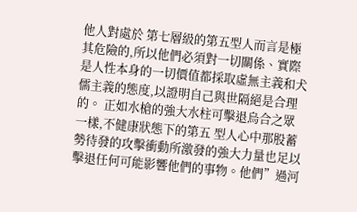他人對處於 第七層級的第五型人而言是極其危險的,所以他們必須對一切關係、實際是人性本身的一切價值都採取虛無主義和犬儒主義的態度,以證明自己與世隔絕是合理的。 正如水槍的強大水柱可擊退烏合之眾一樣,不健康狀態下的第五 型人心中那股蓄勢待發的攻擊衝動所激發的強大力量也足以擊退任何可能影響他們的事物。他們”過河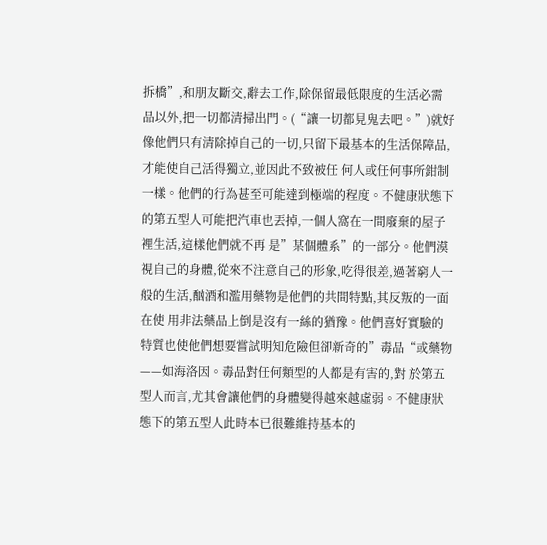拆橋”,和朋友斷交,辭去工作,除保留最低限度的生活必需 品以外,把一切都清掃出門。(“讓一切都見鬼去吧。”)就好像他們只有清除掉自己的一切,只留下最基本的生活保障品,才能使自己活得獨立,並因此不致被任 何人或任何事所鉗制一樣。他們的行為甚至可能達到極端的程度。不健康狀態下的第五型人可能把汽車也丟掉,一個人窩在一間廢棄的屋子裡生活,這樣他們就不再 是”某個體系”的一部分。他們漠視自己的身體,從來不注意自己的形象,吃得很差,過著窮人一般的生活,酗酒和濫用藥物是他們的共間特點,其反叛的一面在使 用非法藥品上倒是沒有一絲的猶豫。他們喜好實驗的特質也使他們想要嘗試明知危險但卻新奇的”毒品“或藥物——如海洛因。毒品對任何類型的人都是有害的,對 於第五型人而言,尤其會讓他們的身體變得越來越虛弱。不健康狀態下的第五型人此時本已很難維持基本的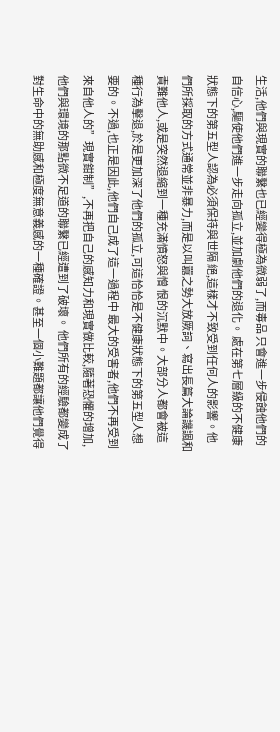生活,他們與現實的聯繫也已經變得極為微弱了,而毒品 只會進一步侵蝕他們的自信心,驅使他們進一步走向孤立,並加劇他們的退化。 處在第七層級的不健康狀態下的第五型人認為必須保持與世隔 絕,這樣才不致受到任何人的影響。他們所採取的方式通常並非暴力,而是以叫囂之勢大放厥詞、寫出長篇大論譏諷和責難他人,或是突然退縮到一種充滿憤怒與憎 恨的沉默中。大部分人都會被這種行為擊退,於是更加深了他們的孤立,可這恰恰是不健康狀態下的第五型人想要的。不過,也正是因此,他們自己成了這一過程中 最大的受害者,他們不再受到來自他人的”現實鉗制”,不再把自己的感知力和現實做比較,隨著恐懼的增加,他們與環境的那點微不足道的聯繫已經遭到了破壞。 他們所有的經驗都變成了對生命中的無助感和極度無意義感的一種確證。甚至一個小難題都讓他們覺得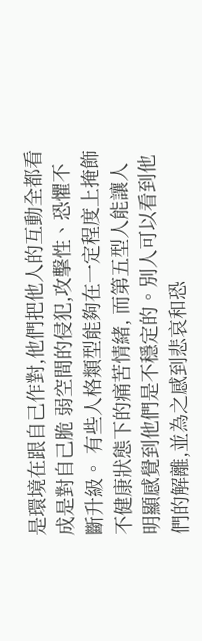是環境在跟自己作對,他們把他人的互動全都看成是對自己脆 弱空間的侵犯,攻擊性、恐懼不斷升級。 有些人格類型能夠在一定程度上掩飾不健康狀態下的痛苦情緒, 而第五型人能讓人明顯感覺到他們是不穩定的。別人可以看到他們的解離,並為之感到悲哀和恐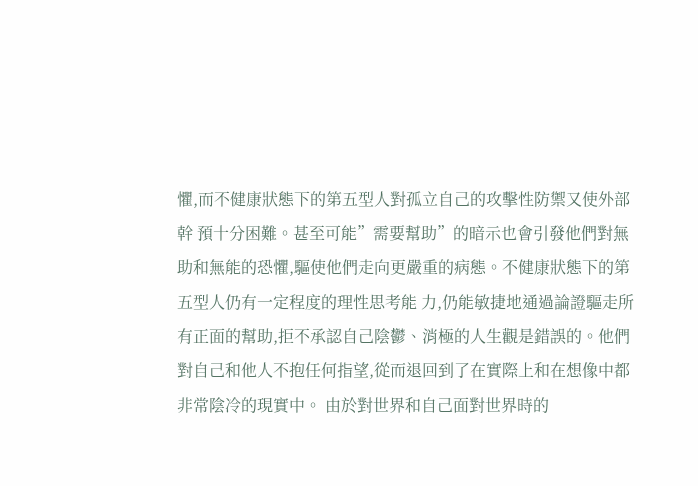懼,而不健康狀態下的第五型人對孤立自己的攻擊性防禦又使外部幹 預十分困難。甚至可能”需要幫助”的暗示也會引發他們對無助和無能的恐懼,驅使他們走向更嚴重的病態。不健康狀態下的第五型人仍有一定程度的理性思考能 力,仍能敏捷地通過論證驅走所有正面的幫助,拒不承認自己陰鬱、消極的人生觀是錯誤的。他們對自己和他人不抱任何指望,從而退回到了在實際上和在想像中都非常陰冷的現實中。 由於對世界和自己面對世界時的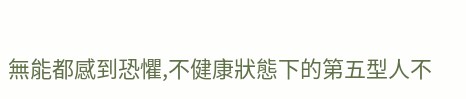無能都感到恐懼,不健康狀態下的第五型人不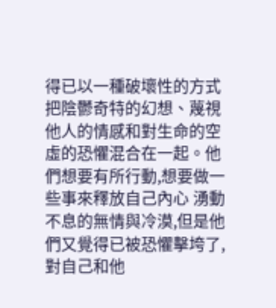得已以一種破壞性的方式把陰鬱奇特的幻想、蔑視他人的情感和對生命的空虛的恐懼混合在一起。他們想要有所行動,想要做一些事來釋放自己內心 湧動不息的無情與冷漠,但是他們又覺得已被恐懼擊垮了,對自己和他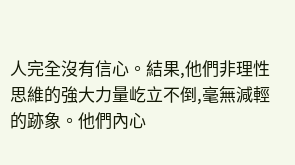人完全沒有信心。結果,他們非理性思維的強大力量屹立不倒,毫無減輕的跡象。他們內心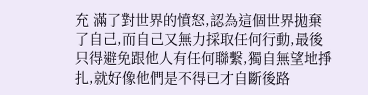充 滿了對世界的憤怒,認為這個世界拋棄了自己,而自己又無力採取任何行動,最後只得避免跟他人有任何聯繫,獨自無望地掙扎,就好像他們是不得已才自斷後路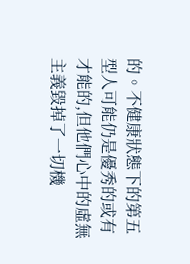的。不健康狀態下的第五型人可能仍是優秀的或有才能的,但他們心中的虛無主義毀掉了一切機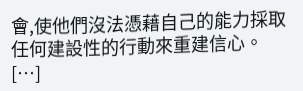會,使他們沒法憑藉自己的能力採取任何建設性的行動來重建信心。 […]